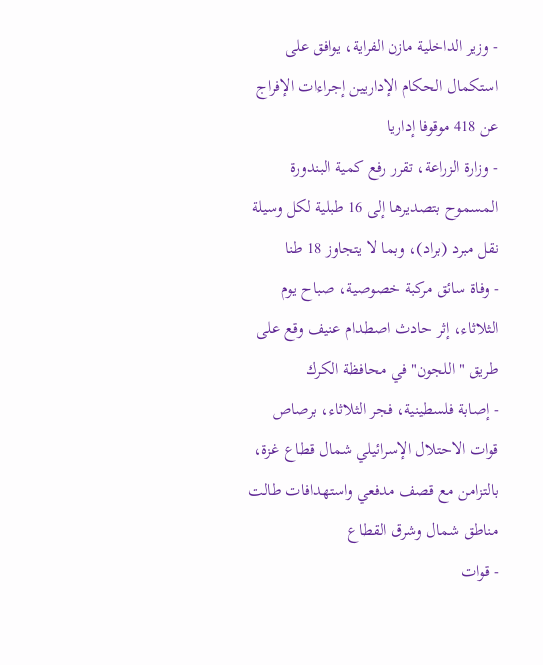- وزير الداخلية مازن الفراية، يوافق على استكمال الحكام الإداريين إجراءات الإفراج عن 418 موقوفا إداريا
- وزارة الزراعة، تقرر رفع كمية البندورة المسموح بتصديرها إلى 16 طبلية لكل وسيلة نقل مبرد (براد)، وبما لا يتجاوز 18 طنا
- وفاة سائق مركبة خصوصية، صباح يوم الثلاثاء، إثر حادث اصطدام عنيف وقع على طريق "اللجون" في محافظة الكرك
- إصابة فلسطينية، فجر الثلاثاء، برصاص قوات الاحتلال الإسرائيلي شمال قطاع غزة، بالتزامن مع قصف مدفعي واستهدافات طالت مناطق شمال وشرق القطاع
- قوات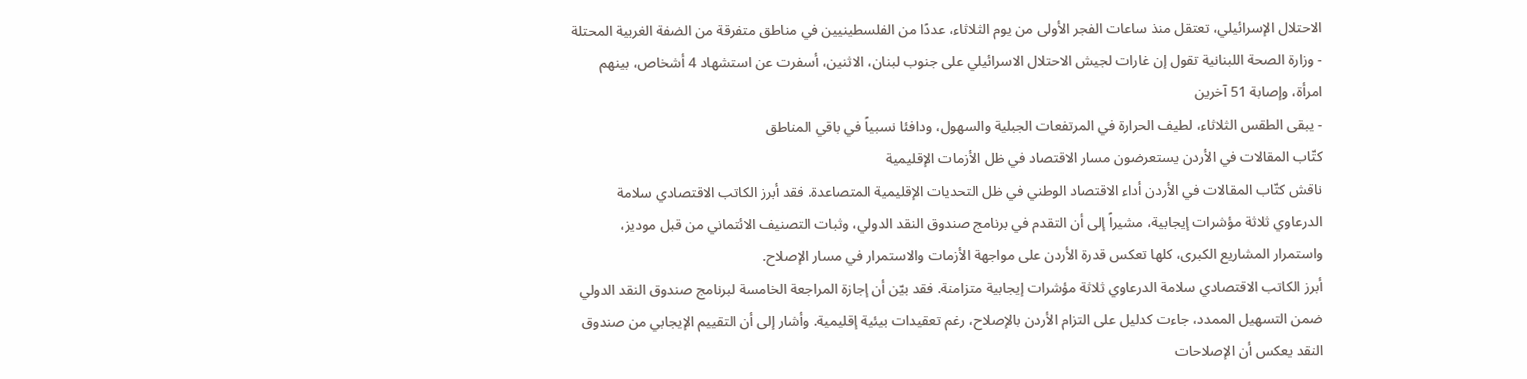الاحتلال الإسرائيلي، تعتقل منذ ساعات الفجر الأولى من يوم الثلاثاء، عددًا من الفلسطينيين في مناطق متفرقة من الضفة الغربية المحتلة
- وزارة الصحة اللبنانية تقول إن غارات لجيش الاحتلال الاسرائيلي على جنوب لبنان، الاثنين، أسفرت عن استشهاد 4 أشخاص، بينهم امرأة، وإصابة 51 آخرين
- يبقى الطقس الثلاثاء، لطيف الحرارة في المرتفعات الجبلية والسهول، ودافئا نسبياً في باقي المناطق
كتّاب المقالات في الأردن يستعرضون مسار الاقتصاد في ظل الأزمات الإقليمية
ناقش كتّاب المقالات في الأردن أداء الاقتصاد الوطني في ظل التحديات الإقليمية المتصاعدة. فقد أبرز الكاتب الاقتصادي سلامة الدرعاوي ثلاثة مؤشرات إيجابية، مشيراً إلى أن التقدم في برنامج صندوق النقد الدولي، وثبات التصنيف الائتماني من قبل موديز، واستمرار المشاريع الكبرى، كلها تعكس قدرة الأردن على مواجهة الأزمات والاستمرار في مسار الإصلاح.
أبرز الكاتب الاقتصادي سلامة الدرعاوي ثلاثة مؤشرات إيجابية متزامنة. فقد بيّن أن إجازة المراجعة الخامسة لبرنامج صندوق النقد الدولي ضمن التسهيل الممدد، جاءت كدليل على التزام الأردن بالإصلاح، رغم تعقيدات بيئية إقليمية. وأشار إلى أن التقييم الإيجابي من صندوق النقد يعكس أن الإصلاحات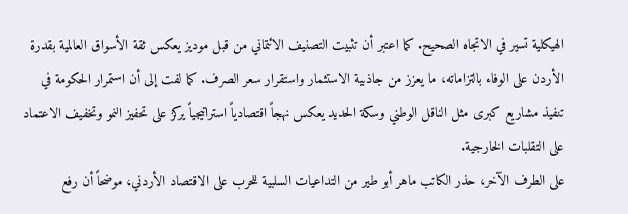الهيكلية تسير في الاتجاه الصحيح. كما اعتبر أن تثبيت التصنيف الائتماني من قبل موديز يعكس ثقة الأسواق العالمية بقدرة الأردن على الوفاء بالتزاماته، ما يعزز من جاذبية الاستثمار واستقرار سعر الصرف. كما لفت إلى أن استمرار الحكومة في تنفيذ مشاريع كبرى مثل الناقل الوطني وسكة الحديد يعكس نهجاً اقتصادياً استراتيجياً يركز على تحفيز النمو وتخفيف الاعتماد على التقلبات الخارجية.
على الطرف الآخر، حذر الكاتب ماهر أبو طير من التداعيات السلبية للحرب على الاقتصاد الأردني، موضحاً أن رفع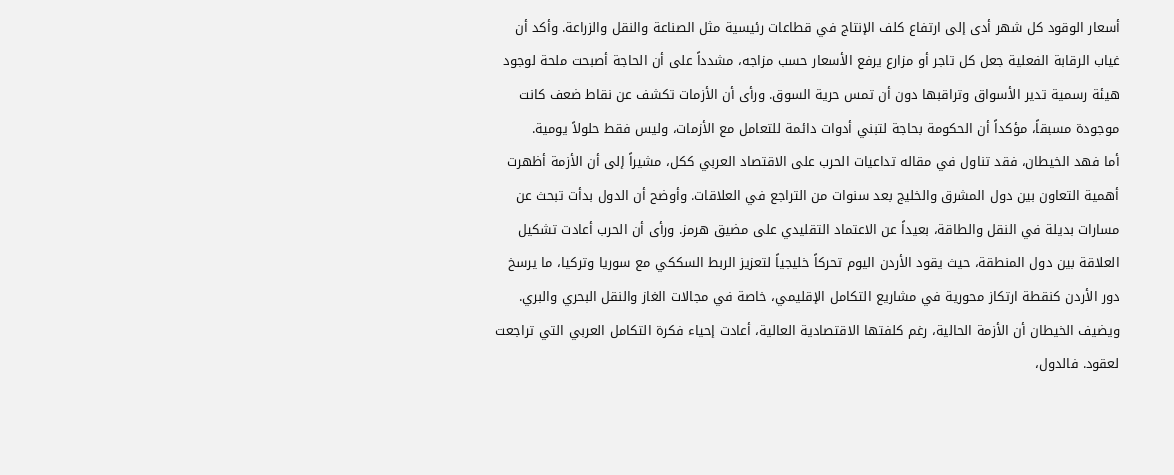أسعار الوقود كل شهر أدى إلى ارتفاع كلف الإنتاج في قطاعات رئيسية مثل الصناعة والنقل والزراعة. وأكد أن غياب الرقابة الفعلية جعل كل تاجر أو مزارع يرفع الأسعار حسب مزاجه، مشدداً على أن الحاجة أصبحت ملحة لوجود هيئة رسمية تدير الأسواق وتراقبها دون أن تمس حرية السوق. ورأى أن الأزمات تكشف عن نقاط ضعف كانت موجودة مسبقاً، مؤكداً أن الحكومة بحاجة لتبني أدوات دائمة للتعامل مع الأزمات، وليس فقط حلولاً يومية.
أما فهد الخيطان، فقد تناول في مقاله تداعيات الحرب على الاقتصاد العربي ككل، مشيراً إلى أن الأزمة أظهرت أهمية التعاون بين دول المشرق والخليج بعد سنوات من التراجع في العلاقات. وأوضح أن الدول بدأت تبحث عن مسارات بديلة في النقل والطاقة، بعيداً عن الاعتماد التقليدي على مضيق هرمز. ورأى أن الحرب أعادت تشكيل العلاقة بين دول المنطقة، حيث يقود الأردن اليوم تحركاً خليجياً لتعزيز الربط السككي مع سوريا وتركيا، ما يرسخ دور الأردن كنقطة ارتكاز محورية في مشاريع التكامل الإقليمي، خاصة في مجالات الغاز والنقل البحري والبري.
ويضيف الخيطان أن الأزمة الحالية، رغم كلفتها الاقتصادية العالية، أعادت إحياء فكرة التكامل العربي التي تراجعت لعقود. فالدول،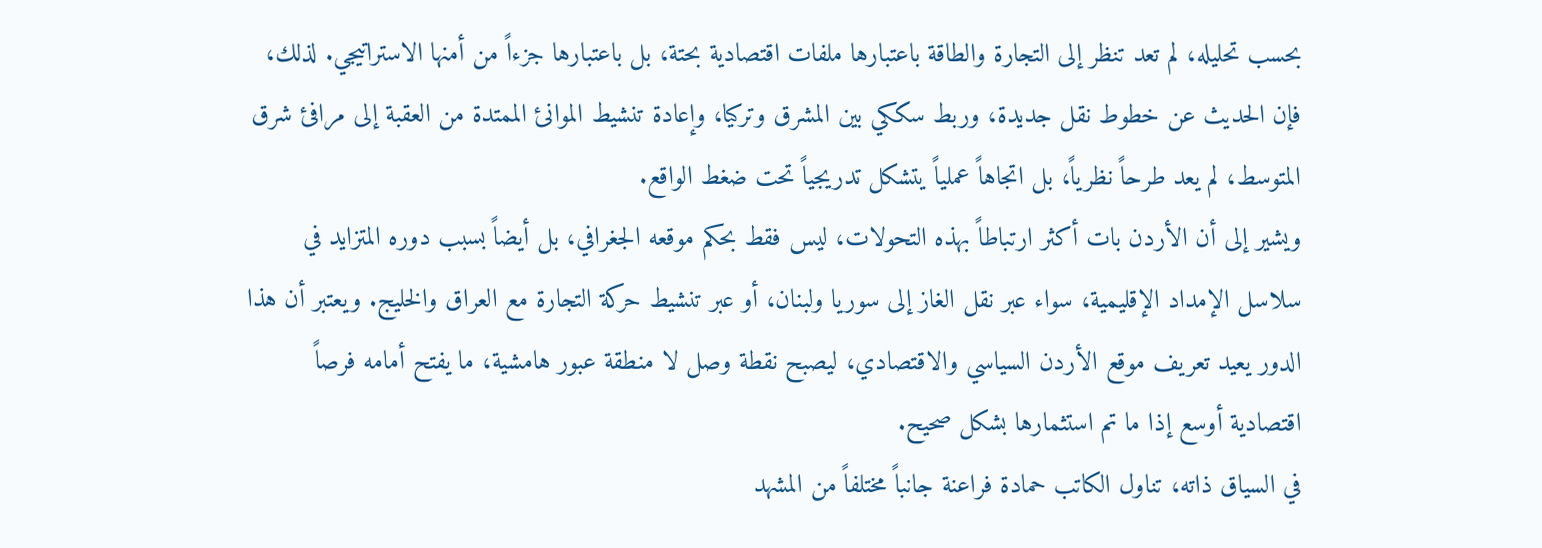بحسب تحليله، لم تعد تنظر إلى التجارة والطاقة باعتبارها ملفات اقتصادية بحتة، بل باعتبارها جزءاً من أمنها الاستراتيجي. لذلك، فإن الحديث عن خطوط نقل جديدة، وربط سككي بين المشرق وتركيا، وإعادة تنشيط الموانئ الممتدة من العقبة إلى مرافئ شرق المتوسط، لم يعد طرحاً نظرياً، بل اتجاهاً عملياً يتشكل تدريجياً تحت ضغط الواقع.
ويشير إلى أن الأردن بات أكثر ارتباطاً بهذه التحولات، ليس فقط بحكم موقعه الجغرافي، بل أيضاً بسبب دوره المتزايد في سلاسل الإمداد الإقليمية، سواء عبر نقل الغاز إلى سوريا ولبنان، أو عبر تنشيط حركة التجارة مع العراق والخليج. ويعتبر أن هذا الدور يعيد تعريف موقع الأردن السياسي والاقتصادي، ليصبح نقطة وصل لا منطقة عبور هامشية، ما يفتح أمامه فرصاً اقتصادية أوسع إذا ما تم استثمارها بشكل صحيح.
في السياق ذاته، تناول الكاتب حمادة فراعنة جانباً مختلفاً من المشهد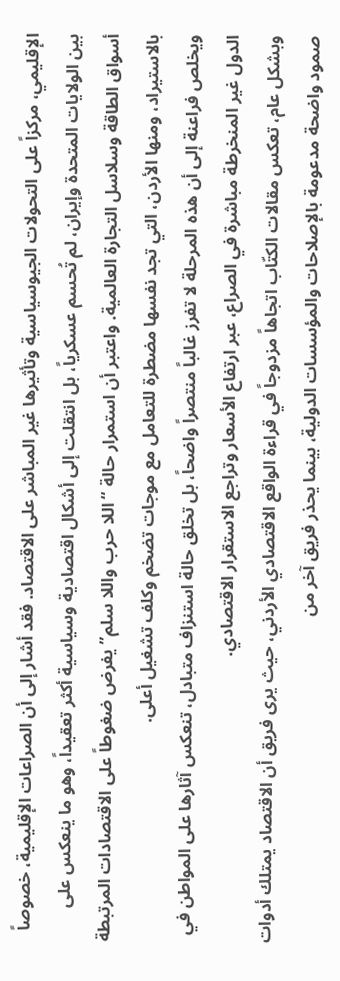الإقليمي، مركزاً على التحولات الجيوسياسية وتأثيرها غير المباشر على الاقتصاد. فقد أشار إلى أن الصراعات الإقليمية، خصوصاً بين الولايات المتحدة وإيران، لم تُحسم عسكرياً، بل انتقلت إلى أشكال اقتصادية وسياسية أكثر تعقيداً، وهو ما ينعكس على أسواق الطاقة وسلاسل التجارة العالمية. واعتبر أن استمرار حالة “اللا حرب واللا سلم” يفرض ضغوطاً على الاقتصادات المرتبطة بالاستيراد، ومنها الأردن، التي تجد نفسها مضطرة للتعامل مع موجات تضخم وكلف تشغيل أعلى.
ويخلص فراعنة إلى أن هذه المرحلة لا تفرز غالباً منتصراً واضحاً، بل تخلق حالة استنزاف متبادل، تنعكس آثارها على المواطن في الدول غير المنخرطة مباشرة في الصراع، عبر ارتفاع الأسعار وتراجع الاستقرار الاقتصادي.
وبشكل عام، تعكس مقالات الكتّاب اتجاهاً مزدوجاً في قراءة الواقع الاقتصادي الأردني، حيث يرى فريق أن الاقتصاد يمتلك أدوات صمود واضحة مدعومة بالإصلاحات والمؤسسات الدولية، بينما يحذر فريق آخر من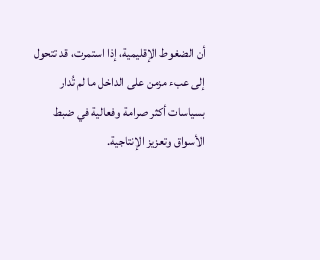أن الضغوط الإقليمية، إذا استمرت، قد تتحول إلى عبء مزمن على الداخل ما لم تُدار بسياسات أكثر صرامة وفعالية في ضبط الأسواق وتعزيز الإنتاجية.